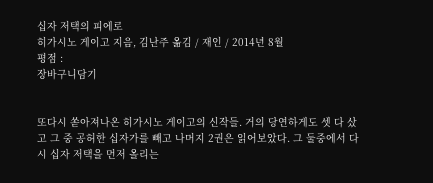십자 저택의 피에로
히가시노 게이고 지음, 김난주 옮김 / 재인 / 2014년 8월
평점 :
장바구니담기


또다시 쏟아져나온 히가시노 게이고의 신작들. 거의 당연하게도 셋 다 샀고 그 중 공허한 십자가를 빼고 나머지 2권은 읽어보았다. 그 둘중에서 다시 십자 저택을 먼저 올리는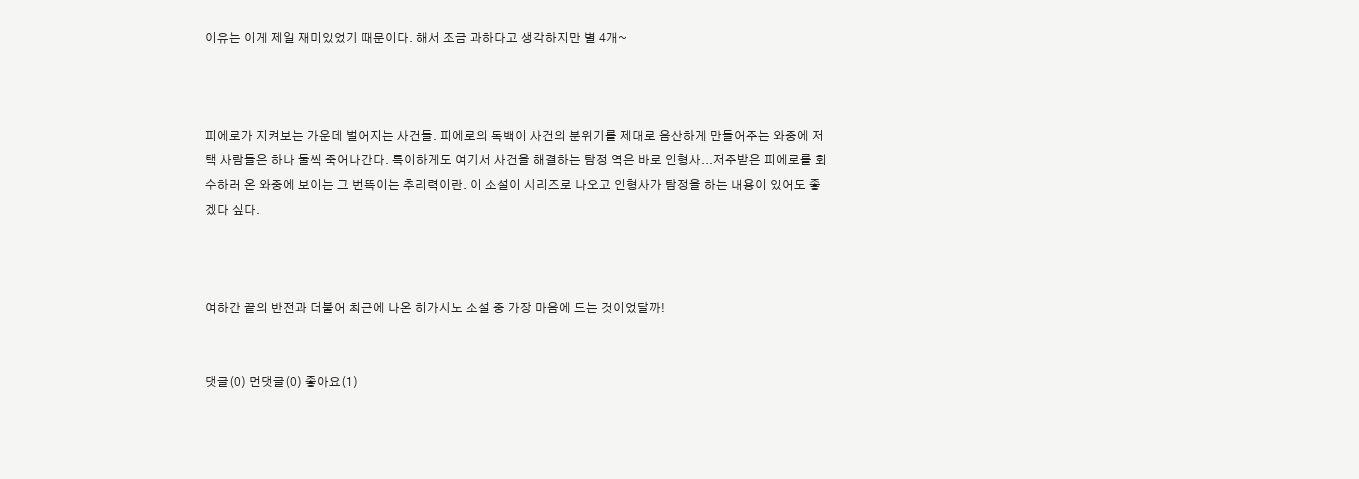이유는 이게 제일 재미있었기 때문이다. 해서 조금 과하다고 생각하지만 별 4개~



피에로가 지켜보는 가운데 벌어지는 사건들. 피에로의 독백이 사건의 분위기를 제대로 음산하게 만들어주는 와중에 저택 사람들은 하나 둘씩 죽어나간다. 특이하게도 여기서 사건을 해결하는 탐정 역은 바로 인형사...저주받은 피에로를 회수하러 온 와중에 보이는 그 번뜩이는 추리력이란. 이 소설이 시리즈로 나오고 인형사가 탐정을 하는 내용이 있어도 좋겠다 싶다.



여하간 끝의 반전과 더불어 최근에 나온 히가시노 소설 중 가장 마음에 드는 것이었달까!


댓글(0) 먼댓글(0) 좋아요(1)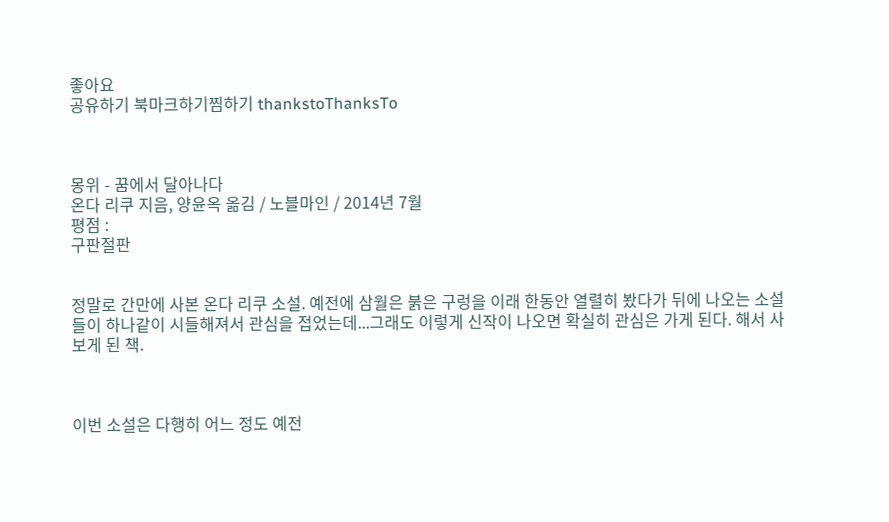좋아요
공유하기 북마크하기찜하기 thankstoThanksTo



몽위 - 꿈에서 달아나다
온다 리쿠 지음, 양윤옥 옮김 / 노블마인 / 2014년 7월
평점 :
구판절판


정말로 간만에 사본 온다 리쿠 소설. 예전에 삼월은 붉은 구렁을 이래 한동안 열렬히 봤다가 뒤에 나오는 소설들이 하나같이 시들해져서 관심을 접었는데...그래도 이렇게 신작이 나오면 확실히 관심은 가게 된다. 해서 사보게 된 책.



이번 소설은 다행히 어느 정도 예전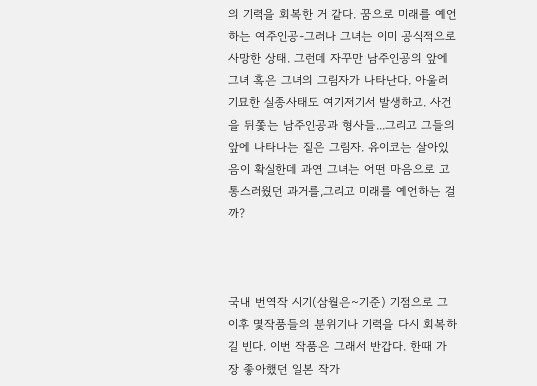의 기력을 회복한 거 같다. 꿈으로 미래를 예언하는 여주인공-그러나 그녀는 이미 공식적으로 사망한 상태. 그런데 자꾸만 남주인공의 앞에 그녀 혹은 그녀의 그림자가 나타난다. 아울러 기묘한 실종사태도 여기저기서 발생하고. 사건을 뒤쫓는 남주인공과 형사들...그리고 그들의 앞에 나타나는 짙은 그림자. 유이코는 살아있음이 확실한데 과연 그녀는 어떤 마음으로 고통스러웠던 과거를,그리고 미래를 예언하는 걸까?



국내 번역작 시기(삼월은~기준) 기점으로 그 이후 몇작품들의 분위기나 기력을 다시 회복하길 빈다. 이번 작품은 그래서 반갑다. 한때 가장 좋아했던 일본 작가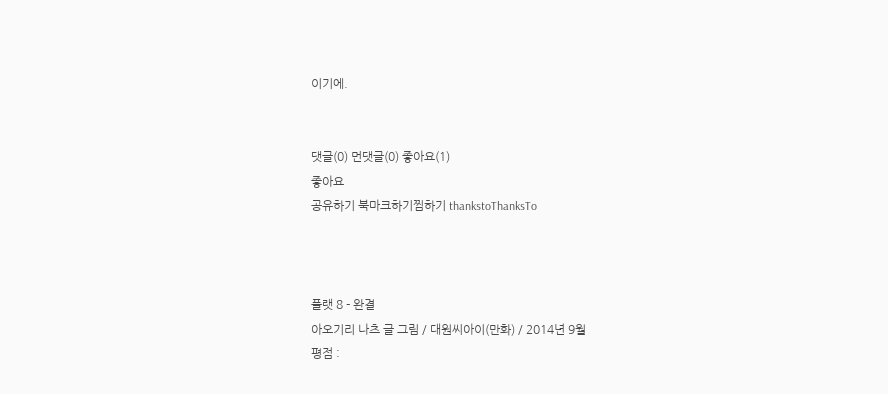이기에.


댓글(0) 먼댓글(0) 좋아요(1)
좋아요
공유하기 북마크하기찜하기 thankstoThanksTo



플랫 8 - 완결
아오기리 나츠 글 그림 / 대원씨아이(만화) / 2014년 9월
평점 :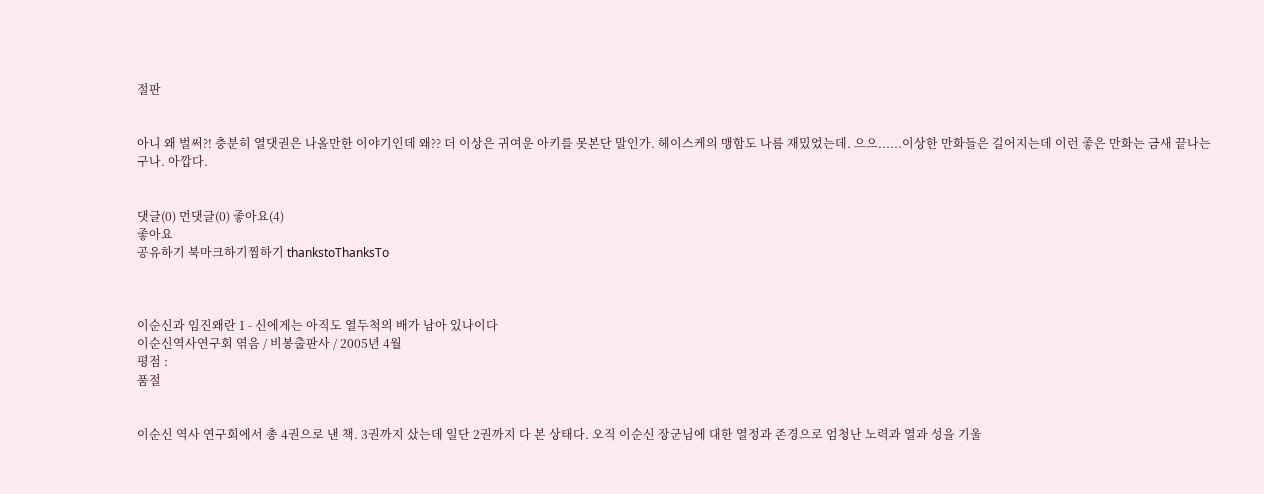절판


아니 왜 벌써?! 충분히 열댓권은 나올만한 이야기인데 왜?? 더 이상은 귀여운 아키를 못본단 말인가. 헤이스케의 맹함도 나름 재밌었는데. 으으......이상한 만화들은 길어지는데 이런 좋은 만화는 금새 끝나는구나. 아깝다.


댓글(0) 먼댓글(0) 좋아요(4)
좋아요
공유하기 북마크하기찜하기 thankstoThanksTo



이순신과 임진왜란 1 - 신에게는 아직도 열두척의 배가 남아 있나이다
이순신역사연구회 엮음 / 비봉출판사 / 2005년 4월
평점 :
품절


이순신 역사 연구회에서 총 4권으로 낸 책. 3권까지 샀는데 일단 2권까지 다 본 상태다. 오직 이순신 장군님에 대한 열정과 존경으로 엄청난 노력과 열과 성을 기울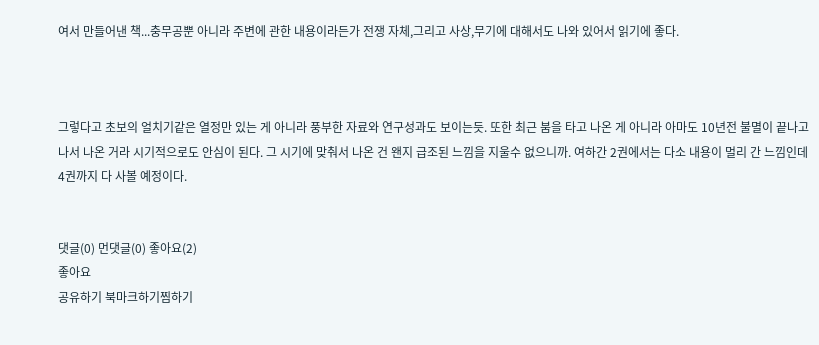여서 만들어낸 책...충무공뿐 아니라 주변에 관한 내용이라든가 전쟁 자체,그리고 사상,무기에 대해서도 나와 있어서 읽기에 좋다.



그렇다고 초보의 얼치기같은 열정만 있는 게 아니라 풍부한 자료와 연구성과도 보이는듯. 또한 최근 붐을 타고 나온 게 아니라 아마도 10년전 불멸이 끝나고 나서 나온 거라 시기적으로도 안심이 된다. 그 시기에 맞춰서 나온 건 왠지 급조된 느낌을 지울수 없으니까. 여하간 2권에서는 다소 내용이 멀리 간 느낌인데 4권까지 다 사볼 예정이다.


댓글(0) 먼댓글(0) 좋아요(2)
좋아요
공유하기 북마크하기찜하기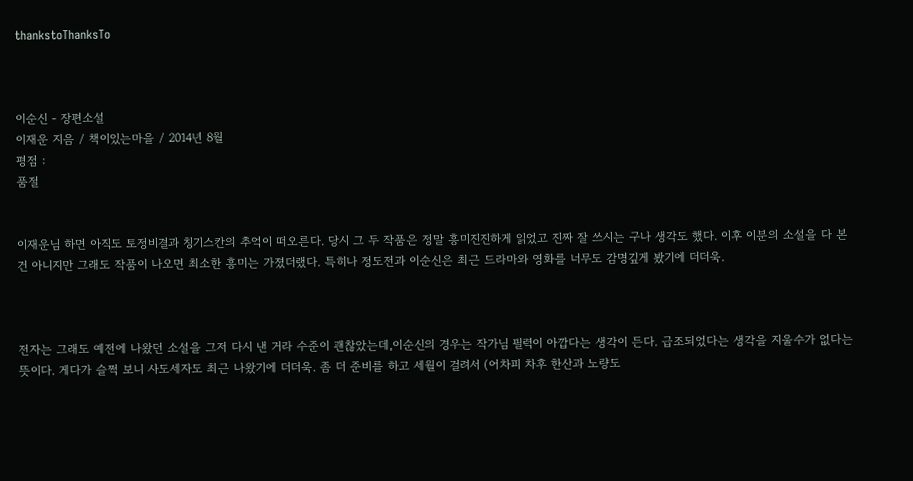thankstoThanksTo



이순신 - 장편소설
이재운 지음 / 책이있는마을 / 2014년 8월
평점 :
품절


이재운님 하면 아직도 토정비결과 칭기스칸의 추억이 떠오른다. 당시 그 두 작품은 정말 흥미진진하게 읽었고 진짜 잘 쓰시는 구나 생각도 했다. 이후 이분의 소설을 다 본건 아니지만 그래도 작품이 나오면 최소한 흥미는 가졌더랬다. 특히나 정도전과 이순신은 최근 드라마와 영화를 너무도 감명깊게 봤기에 더더욱.



전자는 그래도 예전에 나왔던 소설을 그저 다시 낸 거라 수준이 괜찮았는데,이순신의 경우는 작가님 필력이 아깝다는 생각이 든다. 급조되었다는 생각을 지울수가 없다는 뜻이다. 게다가 슬쩍 보니 사도세자도 최근 나왔기에 더더욱. 좀 더 준비를 하고 세월이 걸려서 (어차피 차후 한산과 노량도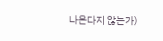나온다지 않는가)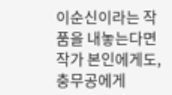이순신이라는 작품을 내놓는다면 작가 본인에게도,충무공에게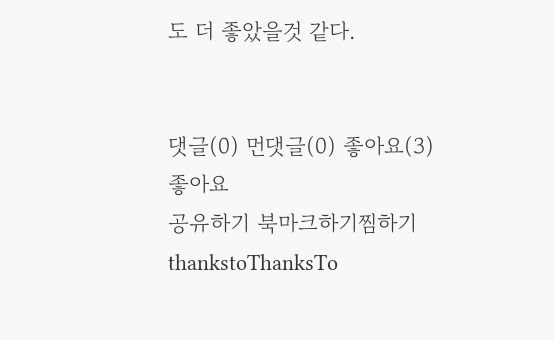도 더 좋았을것 같다.


댓글(0) 먼댓글(0) 좋아요(3)
좋아요
공유하기 북마크하기찜하기 thankstoThanksTo